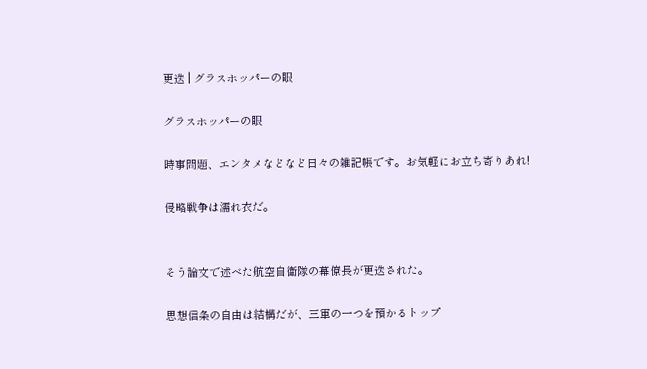更迭 | グラスホッパーの眼

グラスホッパーの眼

時事問題、エンタメなどなど日々の雑記帳です。お気軽にお立ち寄りあれ!

侵略戦争は濡れ衣だ。


そう論文で述べた航空自衛隊の幕僚長が更迭された。

思想信条の自由は結構だが、三軍の一つを預かるトップ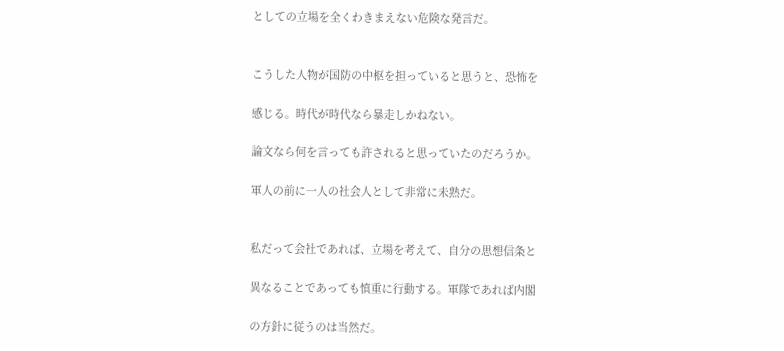としての立場を全くわきまえない危険な発言だ。


こうした人物が国防の中枢を担っていると思うと、恐怖を

感じる。時代が時代なら暴走しかねない。

論文なら何を言っても許されると思っていたのだろうか。

軍人の前に一人の社会人として非常に未熟だ。


私だって会社であれば、立場を考えて、自分の思想信条と

異なることであっても慎重に行動する。軍隊であれば内閣

の方針に従うのは当然だ。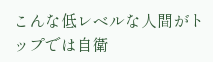こんな低レベルな人間がトップでは自衛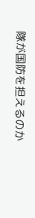隊が国防を担えるのか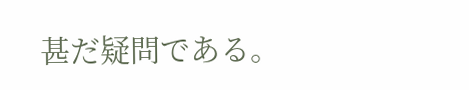甚だ疑問である。